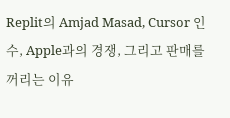Replit의 Amjad Masad, Cursor 인수, Apple과의 경쟁, 그리고 판매를 꺼리는 이유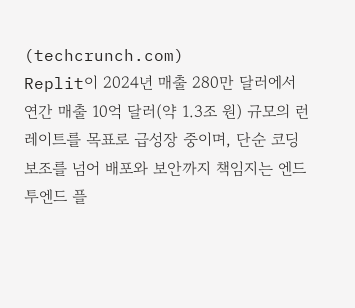(techcrunch.com)
Replit이 2024년 매출 280만 달러에서 연간 매출 10억 달러(약 1.3조 원) 규모의 런레이트를 목표로 급성장 중이며, 단순 코딩 보조를 넘어 배포와 보안까지 책임지는 엔드투엔드 플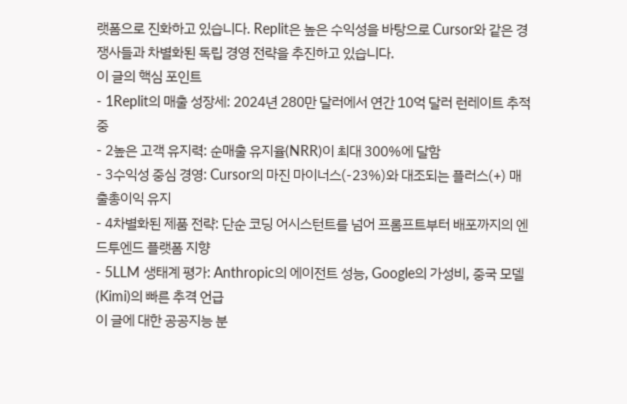랫폼으로 진화하고 있습니다. Replit은 높은 수익성을 바탕으로 Cursor와 같은 경쟁사들과 차별화된 독립 경영 전략을 추진하고 있습니다.
이 글의 핵심 포인트
- 1Replit의 매출 성장세: 2024년 280만 달러에서 연간 10억 달러 런레이트 추적 중
- 2높은 고객 유지력: 순매출 유지율(NRR)이 최대 300%에 달함
- 3수익성 중심 경영: Cursor의 마진 마이너스(-23%)와 대조되는 플러스(+) 매출총이익 유지
- 4차별화된 제품 전략: 단순 코딩 어시스턴트를 넘어 프롬프트부터 배포까지의 엔드투엔드 플랫폼 지향
- 5LLM 생태계 평가: Anthropic의 에이전트 성능, Google의 가성비, 중국 모델(Kimi)의 빠른 추격 언급
이 글에 대한 공공지능 분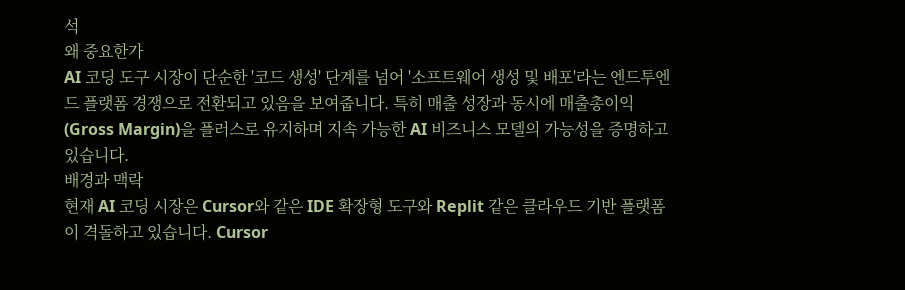석
왜 중요한가
AI 코딩 도구 시장이 단순한 '코드 생성' 단계를 넘어 '소프트웨어 생성 및 배포'라는 엔드투엔드 플랫폼 경쟁으로 전환되고 있음을 보여줍니다. 특히 매출 성장과 동시에 매출총이익(Gross Margin)을 플러스로 유지하며 지속 가능한 AI 비즈니스 모델의 가능성을 증명하고 있습니다.
배경과 맥락
현재 AI 코딩 시장은 Cursor와 같은 IDE 확장형 도구와 Replit 같은 클라우드 기반 플랫폼이 격돌하고 있습니다. Cursor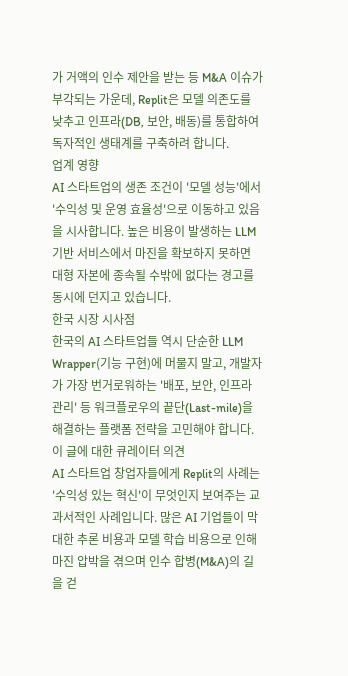가 거액의 인수 제안을 받는 등 M&A 이슈가 부각되는 가운데, Replit은 모델 의존도를 낮추고 인프라(DB, 보안, 배동)를 통합하여 독자적인 생태계를 구축하려 합니다.
업계 영향
AI 스타트업의 생존 조건이 '모델 성능'에서 '수익성 및 운영 효율성'으로 이동하고 있음을 시사합니다. 높은 비용이 발생하는 LLM 기반 서비스에서 마진을 확보하지 못하면 대형 자본에 종속될 수밖에 없다는 경고를 동시에 던지고 있습니다.
한국 시장 시사점
한국의 AI 스타트업들 역시 단순한 LLM Wrapper(기능 구현)에 머물지 말고, 개발자가 가장 번거로워하는 '배포, 보안, 인프라 관리' 등 워크플로우의 끝단(Last-mile)을 해결하는 플랫폼 전략을 고민해야 합니다.
이 글에 대한 큐레이터 의견
AI 스타트업 창업자들에게 Replit의 사례는 '수익성 있는 혁신'이 무엇인지 보여주는 교과서적인 사례입니다. 많은 AI 기업들이 막대한 추론 비용과 모델 학습 비용으로 인해 마진 압박을 겪으며 인수 합병(M&A)의 길을 걷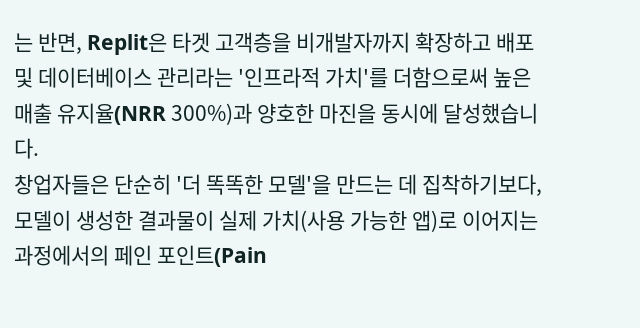는 반면, Replit은 타겟 고객층을 비개발자까지 확장하고 배포 및 데이터베이스 관리라는 '인프라적 가치'를 더함으로써 높은 매출 유지율(NRR 300%)과 양호한 마진을 동시에 달성했습니다.
창업자들은 단순히 '더 똑똑한 모델'을 만드는 데 집착하기보다, 모델이 생성한 결과물이 실제 가치(사용 가능한 앱)로 이어지는 과정에서의 페인 포인트(Pain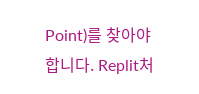Point)를 찾아야 합니다. Replit처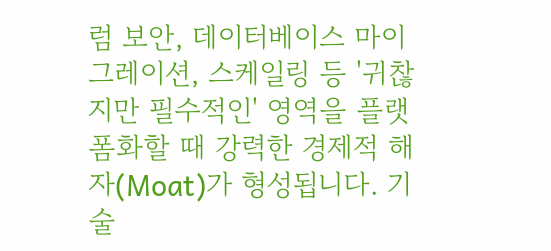럼 보안, 데이터베이스 마이그레이션, 스케일링 등 '귀찮지만 필수적인' 영역을 플랫폼화할 때 강력한 경제적 해자(Moat)가 형성됩니다. 기술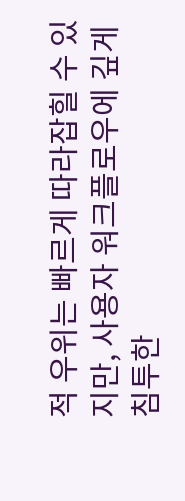적 우위는 빠르게 따라잡힐 수 있지만, 사용자 워크플로우에 깊게 침투한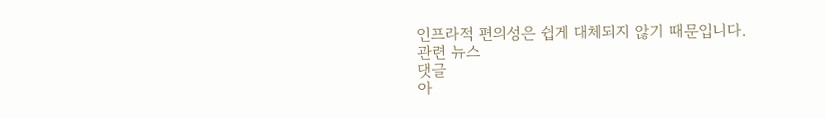인프라적 편의성은 쉽게 대체되지 않기 때문입니다.
관련 뉴스
댓글
아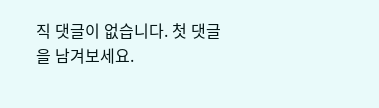직 댓글이 없습니다. 첫 댓글을 남겨보세요.